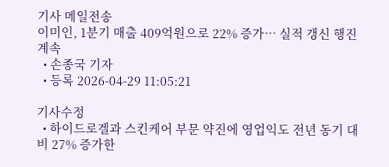기사 메일전송
이미인, 1분기 매출 409억원으로 22% 증가… 실적 갱신 행진 계속
  • 손종국 기자
  • 등록 2026-04-29 11:05:21

기사수정
  • 하이드로겔과 스킨케어 부문 약진에 영업익도 전년 동기 대비 27% 증가한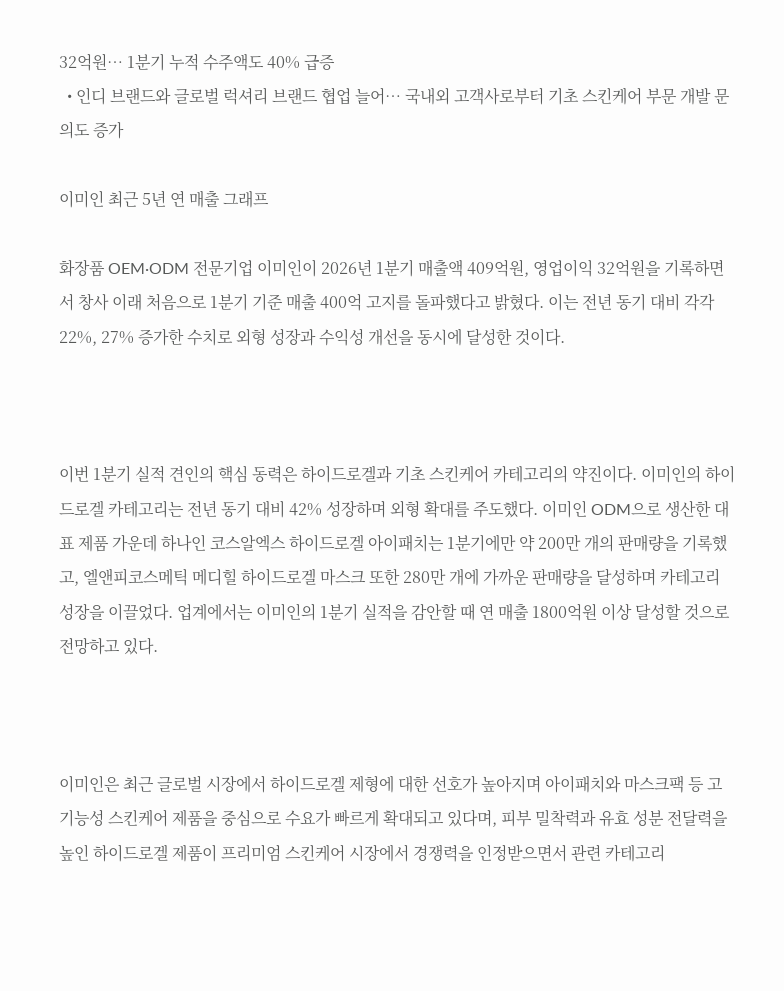32억원… 1분기 누적 수주액도 40% 급증
  • 인디 브랜드와 글로벌 럭셔리 브랜드 협업 늘어… 국내외 고객사로부터 기초 스킨케어 부문 개발 문의도 증가

이미인 최근 5년 연 매출 그래프

화장품 OEM·ODM 전문기업 이미인이 2026년 1분기 매출액 409억원, 영업이익 32억원을 기록하면서 창사 이래 처음으로 1분기 기준 매출 400억 고지를 돌파했다고 밝혔다. 이는 전년 동기 대비 각각 22%, 27% 증가한 수치로 외형 성장과 수익성 개선을 동시에 달성한 것이다.



이번 1분기 실적 견인의 핵심 동력은 하이드로겔과 기초 스킨케어 카테고리의 약진이다. 이미인의 하이드로겔 카테고리는 전년 동기 대비 42% 성장하며 외형 확대를 주도했다. 이미인 ODM으로 생산한 대표 제품 가운데 하나인 코스알엑스 하이드로겔 아이패치는 1분기에만 약 200만 개의 판매량을 기록했고, 엘앤피코스메틱 메디힐 하이드로겔 마스크 또한 280만 개에 가까운 판매량을 달성하며 카테고리 성장을 이끌었다. 업계에서는 이미인의 1분기 실적을 감안할 때 연 매출 1800억원 이상 달성할 것으로 전망하고 있다.



이미인은 최근 글로벌 시장에서 하이드로겔 제형에 대한 선호가 높아지며 아이패치와 마스크팩 등 고기능성 스킨케어 제품을 중심으로 수요가 빠르게 확대되고 있다며, 피부 밀착력과 유효 성분 전달력을 높인 하이드로겔 제품이 프리미엄 스킨케어 시장에서 경쟁력을 인정받으면서 관련 카테고리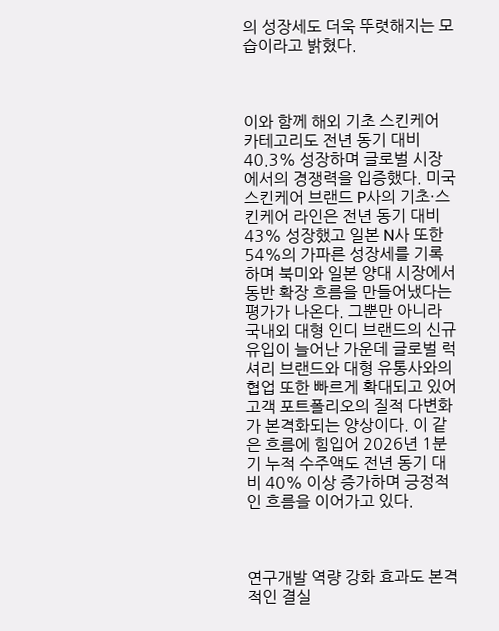의 성장세도 더욱 뚜렷해지는 모습이라고 밝혔다.



이와 함께 해외 기초 스킨케어 카테고리도 전년 동기 대비 40.3% 성장하며 글로벌 시장에서의 경쟁력을 입증했다. 미국 스킨케어 브랜드 P사의 기초·스킨케어 라인은 전년 동기 대비 43% 성장했고 일본 N사 또한 54%의 가파른 성장세를 기록하며 북미와 일본 양대 시장에서 동반 확장 흐름을 만들어냈다는 평가가 나온다. 그뿐만 아니라 국내외 대형 인디 브랜드의 신규 유입이 늘어난 가운데 글로벌 럭셔리 브랜드와 대형 유통사와의 협업 또한 빠르게 확대되고 있어 고객 포트폴리오의 질적 다변화가 본격화되는 양상이다. 이 같은 흐름에 힘입어 2026년 1분기 누적 수주액도 전년 동기 대비 40% 이상 증가하며 긍정적인 흐름을 이어가고 있다.



연구개발 역량 강화 효과도 본격적인 결실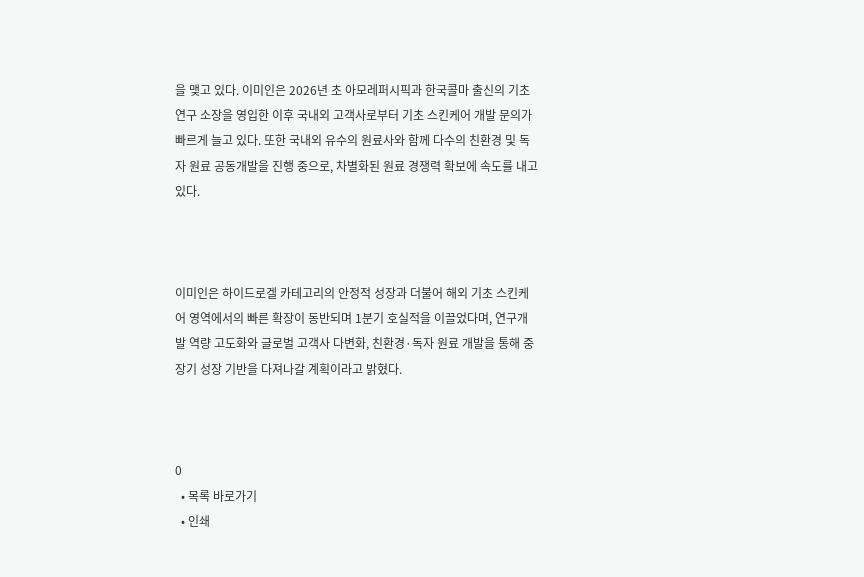을 맺고 있다. 이미인은 2026년 초 아모레퍼시픽과 한국콜마 출신의 기초연구 소장을 영입한 이후 국내외 고객사로부터 기초 스킨케어 개발 문의가 빠르게 늘고 있다. 또한 국내외 유수의 원료사와 함께 다수의 친환경 및 독자 원료 공동개발을 진행 중으로, 차별화된 원료 경쟁력 확보에 속도를 내고 있다.



이미인은 하이드로겔 카테고리의 안정적 성장과 더불어 해외 기초 스킨케어 영역에서의 빠른 확장이 동반되며 1분기 호실적을 이끌었다며, 연구개발 역량 고도화와 글로벌 고객사 다변화, 친환경·독자 원료 개발을 통해 중장기 성장 기반을 다져나갈 계획이라고 밝혔다.



0
  • 목록 바로가기
  • 인쇄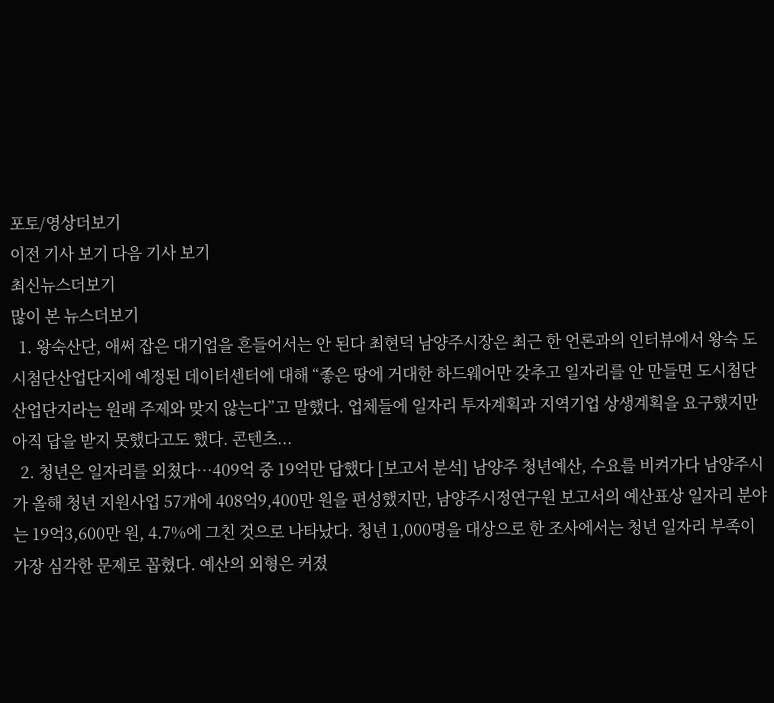포토/영상더보기
이전 기사 보기 다음 기사 보기
최신뉴스더보기
많이 본 뉴스더보기
  1. 왕숙산단, 애써 잡은 대기업을 흔들어서는 안 된다 최현덕 남양주시장은 최근 한 언론과의 인터뷰에서 왕숙 도시첨단산업단지에 예정된 데이터센터에 대해 “좋은 땅에 거대한 하드웨어만 갖추고 일자리를 안 만들면 도시첨단산업단지라는 원래 주제와 맞지 않는다”고 말했다. 업체들에 일자리 투자계획과 지역기업 상생계획을 요구했지만 아직 답을 받지 못했다고도 했다. 콘텐츠...
  2. 청년은 일자리를 외쳤다…409억 중 19억만 답했다 [보고서 분석] 남양주 청년예산, 수요를 비켜가다 남양주시가 올해 청년 지원사업 57개에 408억9,400만 원을 편성했지만, 남양주시정연구원 보고서의 예산표상 일자리 분야는 19억3,600만 원, 4.7%에 그친 것으로 나타났다. 청년 1,000명을 대상으로 한 조사에서는 청년 일자리 부족이 가장 심각한 문제로 꼽혔다. 예산의 외형은 커졌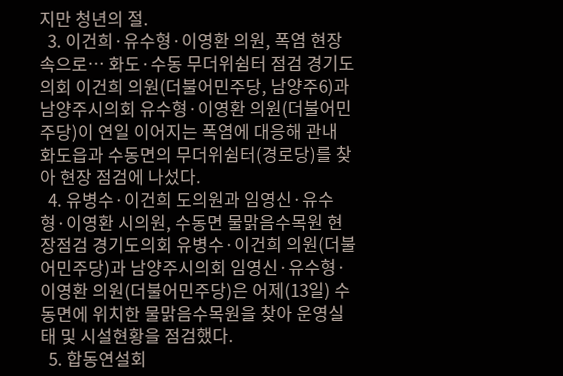지만 청년의 절.
  3. 이건희·유수형·이영환 의원, 폭염 현장 속으로… 화도·수동 무더위쉼터 점검 경기도의회 이건희 의원(더불어민주당, 남양주6)과 남양주시의회 유수형·이영환 의원(더불어민주당)이 연일 이어지는 폭염에 대응해 관내 화도읍과 수동면의 무더위쉼터(경로당)를 찾아 현장 점검에 나섰다.
  4. 유병수·이건희 도의원과 임영신·유수형·이영환 시의원, 수동면 물맑음수목원 현장점검 경기도의회 유병수·이건희 의원(더불어민주당)과 남양주시의회 임영신·유수형·이영환 의원(더불어민주당)은 어제(13일) 수동면에 위치한 물맑음수목원을 찾아 운영실태 및 시설현황을 점검했다.
  5. 합동연설회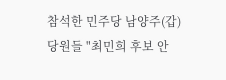참석한 민주당 남양주(갑) 당원들 "최민희 후보 안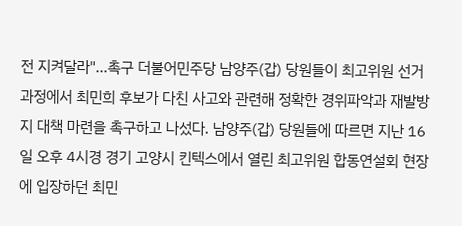전 지켜달라"…촉구 더불어민주당 남양주(갑) 당원들이 최고위원 선거과정에서 최민희 후보가 다친 사고와 관련해 정확한 경위파악과 재발방지 대책 마련을 촉구하고 나섰다. 남양주(갑) 당원들에 따르면 지난 16일 오후 4시경 경기 고양시 킨텍스에서 열린 최고위원 합동연설회 현장에 입장하던 최민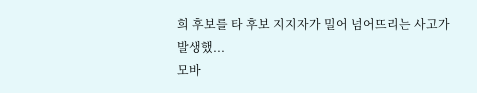희 후보를 타 후보 지지자가 밀어 넘어뜨리는 사고가 발생했...
모바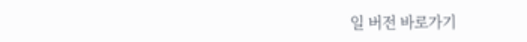일 버전 바로가기